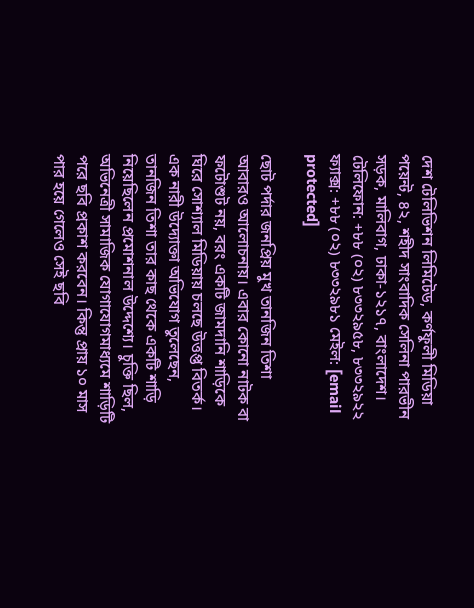দেশ টেলিভিশন লিমিটেড, কর্ণফুলী মিডিয়া পয়েন্ট, ৪২, শহীদ সাংবাদিক সেলিনা পারভীন সড়ক, মালিবাগ, ঢাকা-১২১৭, বাংলাদেশ।
টেলিফোন: +৮৮ (০২) ৮৩৩২৯৫৮, ৮৩৩২৯২২ ফ্যাক্স: +৮৮ (০২) ৮৩৩২৯৮১ মেইল: [email protected]

ছোট পর্দার জনপ্রিয় মুখ তানজিন তিশা আবারও আলোচনায়। এবার কোনো নাটক বা ফটোশুট নয়, বরং একটি জামদানি শাড়িকে ঘিরে সোশ্যাল মিডিয়ায় চলছে উত্তপ্ত বিতর্ক।
এক নারী উদ্যোক্তা অভিযোগ তুলেছেন, তানজিন তিশা তার কাছ থেকে একটি শাড়ি নিয়েছিলেন প্রমোশনাল উদ্দেশ্যে। চুক্তি ছিল, অভিনেত্রী সামাজিক যোগাযোগমাধ্যমে শাড়িটি পরে ছবি প্রকাশ করবেন। কিন্তু প্রায় ১০ মাস পার হয়ে গেলেও সেই ছবি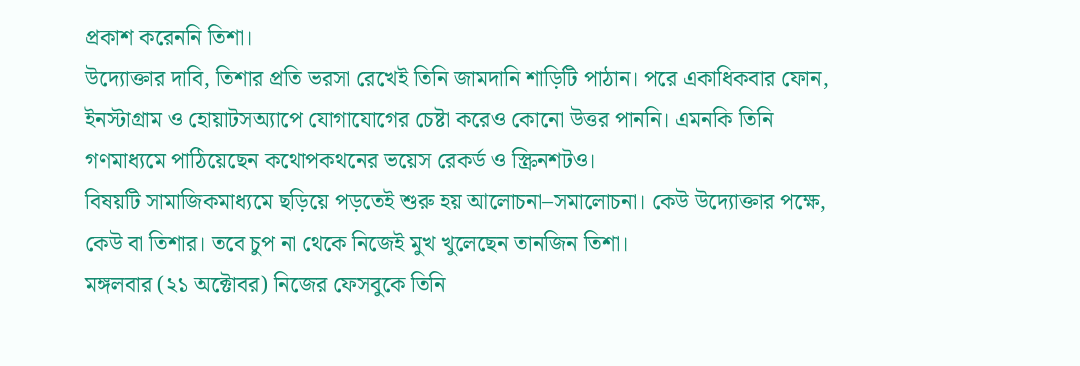প্রকাশ করেননি তিশা।
উদ্যোক্তার দাবি, তিশার প্রতি ভরসা রেখেই তিনি জামদানি শাড়িটি পাঠান। পরে একাধিকবার ফোন, ইনস্টাগ্রাম ও হোয়াটসঅ্যাপে যোগাযোগের চেষ্টা করেও কোনো উত্তর পাননি। এমনকি তিনি গণমাধ্যমে পাঠিয়েছেন কথোপকথনের ভয়েস রেকর্ড ও স্ক্রিনশটও।
বিষয়টি সামাজিকমাধ্যমে ছড়িয়ে পড়তেই শুরু হয় আলোচনা–সমালোচনা। কেউ উদ্যোক্তার পক্ষে, কেউ বা তিশার। তবে চুপ না থেকে নিজেই মুখ খুলেছেন তানজিন তিশা।
মঙ্গলবার (২১ অক্টোবর) নিজের ফেসবুকে তিনি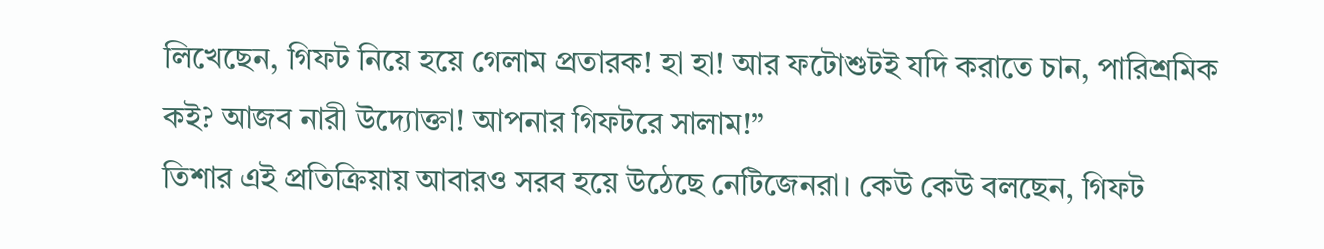লিখেছেন, গিফট নিয়ে হয়ে গেলাম প্রতারক! হা হা! আর ফটোশুটই যদি করাতে চান, পারিশ্রমিক কই? আজব নারী উদ্যোক্তা! আপনার গিফটরে সালাম!”
তিশার এই প্রতিক্রিয়ায় আবারও সরব হয়ে উঠেছে নেটিজেনরা। কেউ কেউ বলছেন, গিফট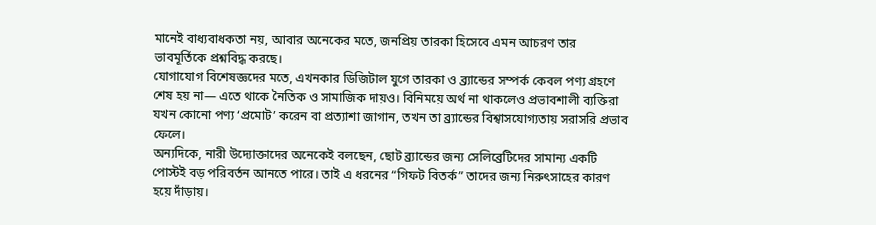মানেই বাধ্যবাধকতা নয়, আবার অনেকের মতে, জনপ্রিয় তারকা হিসেবে এমন আচরণ তার ভাবমূর্তিকে প্রশ্নবিদ্ধ করছে।
যোগাযোগ বিশেষজ্ঞদের মতে, এখনকার ডিজিটাল যুগে তারকা ও ব্র্যান্ডের সম্পর্ক কেবল পণ্য গ্রহণে শেষ হয় না— এতে থাকে নৈতিক ও সামাজিক দায়ও। বিনিময়ে অর্থ না থাকলেও প্রভাবশালী ব্যক্তিরা যখন কোনো পণ্য ‘প্রমোট’ করেন বা প্রত্যাশা জাগান, তখন তা ব্র্যান্ডের বিশ্বাসযোগ্যতায় সরাসরি প্রভাব ফেলে।
অন্যদিকে, নারী উদ্যোক্তাদের অনেকেই বলছেন, ছোট ব্র্যান্ডের জন্য সেলিব্রেটিদের সামান্য একটি পোস্টই বড় পরিবর্তন আনতে পারে। তাই এ ধরনের “গিফট বিতর্ক” তাদের জন্য নিরুৎসাহের কারণ হয়ে দাঁড়ায়।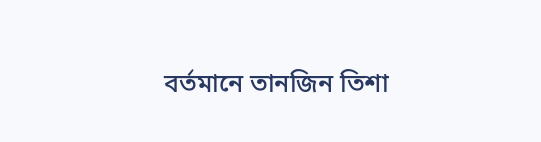বর্তমানে তানজিন তিশা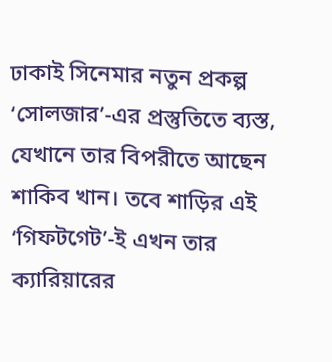ঢাকাই সিনেমার নতুন প্রকল্প ‘সোলজার’-এর প্রস্তুতিতে ব্যস্ত, যেখানে তার বিপরীতে আছেন শাকিব খান। তবে শাড়ির এই ‘গিফটগেট’-ই এখন তার ক্যারিয়ারের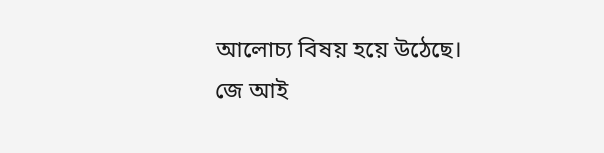আলোচ্য বিষয় হয়ে উঠেছে।
জে আই